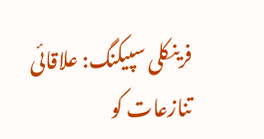فرینکلی سپیکنگ: علاقائی تنازعات کو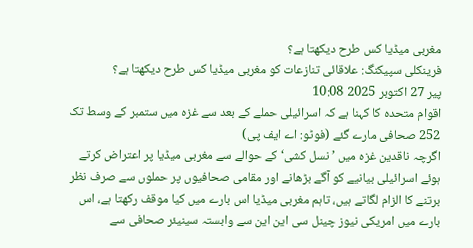مغربی میڈیا کس طرح دیکھتا ہے؟
فرینکلی سپیکنگ: علاقائی تنازعات کو مغربی میڈیا کس طرح دیکھتا ہے؟
پیر 27 اکتوبر 2025 10:08
اقوام متحدہ کا کہنا ہے کہ اسرائیلی حملے کے بعد سے غزہ میں ستمبر کے وسط تک 252 صحافی مارے گئے (فوٹو: اے ایف پی)
اگرچہ ناقدین غزہ میں ’نسل کشی‘ کے حوالے سے مغربی میڈیا پر اعتراض کرتے ہوئے اسرائیلی بیانیے کو آگے بڑھانے اور مقامی صحافیوں پر حملوں سے صرف نظر برتنے کا الزام لگاتے ہیں، تاہم مغربی میڈیا اس بارے میں کیا موقف رکھتا ہے، اس بارے میں امریکی نیوز چینل سی این این سے وابستہ سینیئر صحافی سے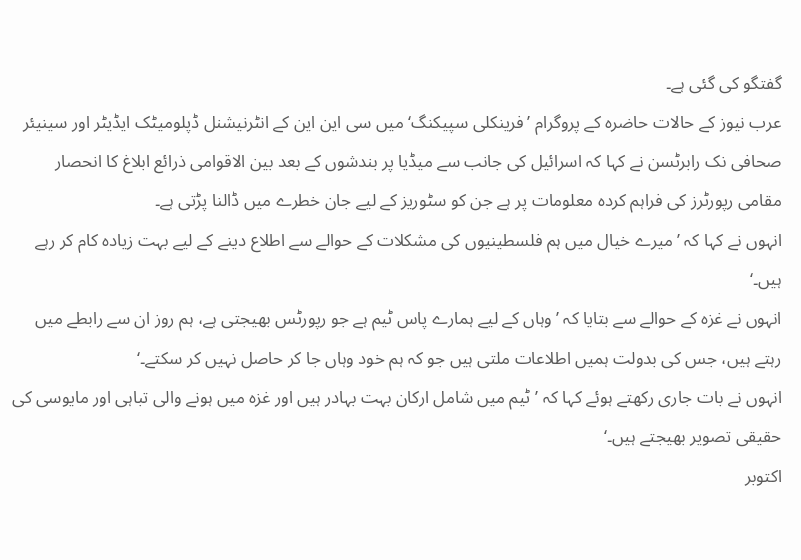گفتگو کی گئی ہے۔
عرب نیوز کے حالات حاضرہ کے پروگرام ’فرینکلی سپیکنگ‘ میں سی این این کے انٹرنیشنل ڈپلومیٹک ایڈیٹر اور سینیئر صحافی نک رابرٹسن نے کہا کہ اسرائیل کی جانب سے میڈیا پر بندشوں کے بعد بین الاقوامی ذرائع ابلاغ کا انحصار مقامی رپورٹرز کی فراہم کردہ معلومات پر ہے جن کو سٹوریز کے لیے جان خطرے میں ڈالنا پڑتی ہے۔
انہوں نے کہا کہ ’میرے خیال میں ہم فلسطینیوں کی مشکلات کے حوالے سے اطلاع دینے کے لیے بہت زیادہ کام کر رہے ہیں۔‘
انہوں نے غزہ کے حوالے سے بتایا کہ ’وہاں کے لیے ہمارے پاس ٹیم ہے جو رپورٹس بھیجتی ہے، ہم روز ان سے رابطے میں رہتے ہیں، جس کی بدولت ہمیں اطلاعات ملتی ہیں جو کہ ہم خود وہاں جا کر حاصل نہیں کر سکتے۔‘
انہوں نے بات جاری رکھتے ہوئے کہا کہ ’ٹیم میں شامل ارکان بہت بہادر ہیں اور غزہ میں ہونے والی تباہی اور مایوسی کی حقیقی تصویر بھیجتے ہیں۔‘
اکتوبر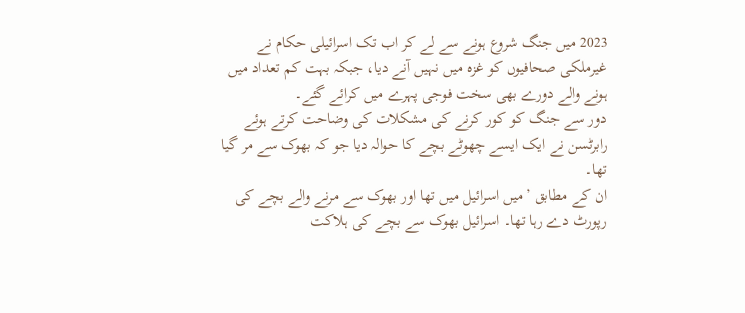2023 میں جنگ شروع ہونے سے لے کر اب تک اسرائیلی حکام نے غیرملکی صحافیوں کو غزہ میں نہیں آنے دیا، جبکہ بہت کم تعداد میں ہونے والے دورے بھی سخت فوجی پہرے میں کرائے گئے۔
دور سے جنگ کو کور کرنے کی مشکلات کی وضاحت کرتے ہوئے رابرٹسن نے ایک ایسے چھوٹے بچے کا حوالہ دیا جو کہ بھوک سے مر گیا تھا۔
ان کے مطابق ’میں اسرائیل میں تھا اور بھوک سے مرنے والے بچے کی رپورٹ دے رہا تھا۔ اسرائیل بھوک سے بچے کی ہلاکت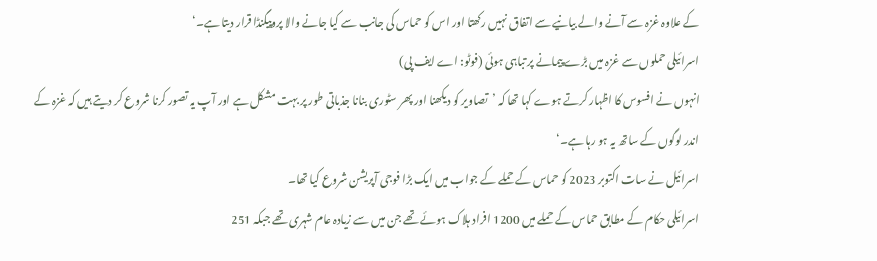کے علاوہ غزہ سے آنے والے بیانیے سے اتفاق نہیں رکھتا اور اس کو حماس کی جانب سے کیا جانے والا پروپیگنڈا قرار دیتا ہے۔‘
اسرائیلی حملوں سے غزہ میں بڑے پیمانے پر تباہی ہوئی (فوٹو: اے ایف پی)
انہوں نے افسوس کا اظہار کرتے ہوے کہا تھا کہ ’تصاویر کو دیکھنا اور پھر سٹوری بنانا جذباتی طور پر بہت مشکل ہے اور آپ یہ تصور کرنا شروع کر دیتے ہیں کہ غزہ کے اندر لوگوں کے ساتھ یہ ہو رہا ہے۔‘
اسرائیل نے سات اکتوبر 2023 کو حماس کے حملے کے جواب میں ایک بڑا فوجی آپریشن شروع کیا تھا۔
اسرائیلی حکام کے مطابق حماس کے حملے میں 1200 افراد ہلاک ہوئے تھے جن میں سے زیادہ عام شہری تھے جبکہ 251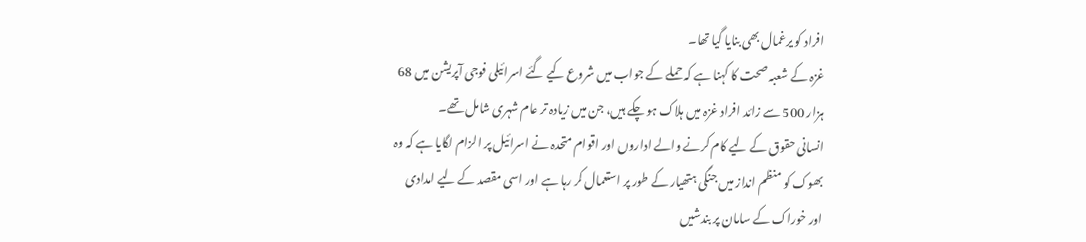افراد کو یرغمال بھی بنایا گیا تھا۔
غزہ کے شعبہ صحت کا کہنا ہے کہ حملے کے جواب میں شروع کیے گئے اسرائیلی فوجی آپریشن میں 68 ہزار 500 سے زائد افراد غزہ میں ہلاک ہو چکے ہیں، جن میں زیادہ تر عام شہری شامل تھے۔
انسانی حقوق کے لیے کام کرنے والے اداروں اور اقوام متحدہ نے اسرائیل پر الزام لگایا ہے کہ وہ بھوک کو منظم انداز میں جنگی ہتھیار کے طور پر استعمال کر رہا ہے اور اسی مقصد کے لیے امدادی اور خوراک کے سامان پر بندشیں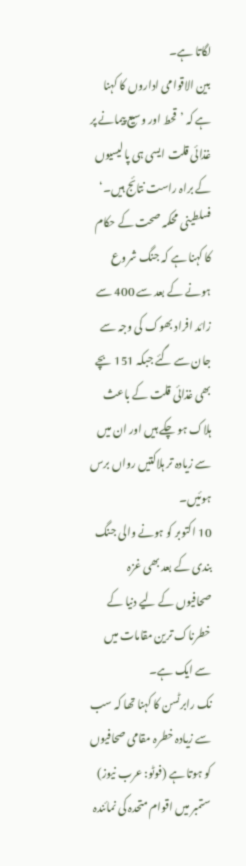لگاتا ہے۔
بین الاقوامی اداروں کا کہنا ہے کہ ’قحط اور وسیع پیمانے پر غذائی قلت ایسی ہی پالیسیوں کے براہ راست نتائج ہیں۔‘
فسلطینی محکمہ صحت کے حکام کا کہنا ہے کہ جنگ شروع ہونے کے بعد سے 400 سے زائد افراد بھوک کی وجہ سے جان سے گئے جبکہ 151 بچے بھی غذائی قلت کے باعث ہلاک ہو چکے ہیں اور ان میں سے زیادہ تر ہلاکتیں رواں برس ہوئیں۔
10 اکتوبر کو ہونے والی جنگ بندی کے بعد بھی غزہ صحافیوں کے لیے دنیا کے خطرناک ترین مقامات میں سے ایک ہے۔
نک رابرٹسن کا کہنا تھا کہ سب سے زیادہ خطرہ مقامی صحافیوں کو ہوتا ہے (فوٹو: عرب نیوز)
ستمبر میں اقوام متحدہ کی نمائندہ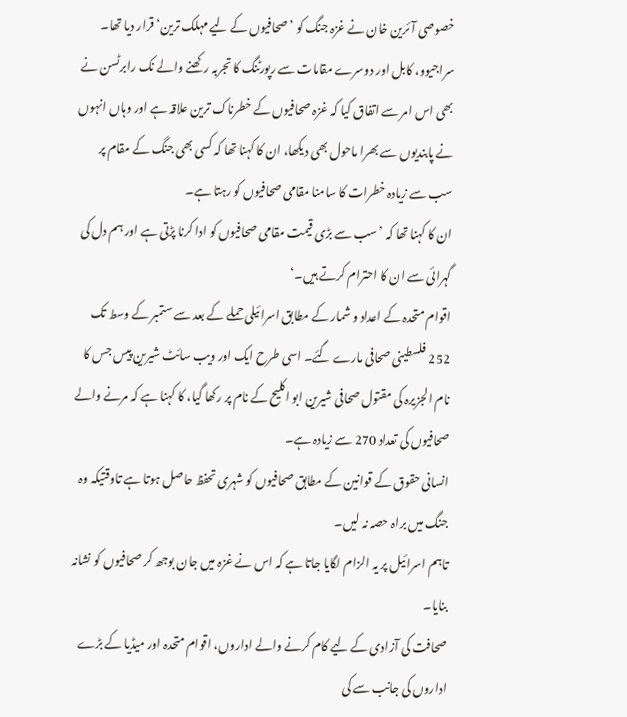خصوصی آئرین خان نے غزہ جنگ کو ’صحافیوں کے لیے مہلک ترین‘ قرار دیا تھا۔
سراجیوو، کابل اور دوسرے مقامات سے رپورٹنگ کا تجربہ رکھنے والے نک رابرٹسن نے بھی اس امر سے اتفاق کیا کہ غزہ صحافیوں کے خطرناک ترین علاقہ ہے اور وہاں انہوں نے پابندیوں سے بھرا ماحول بھی دیکھا، ان کا کہنا تھا کہ کسی بھی جنگ کے مقام پر سب سے زیادہ خطرات کا سامنا مقامی صحافیوں کو رہتا ہے۔
ان کا کہنا تھا کہ ’سب سے بڑی قیمت مقامی صحافیوں کو ادا کرنا پڑتی ہے اور ہم دل کی گہرائی سے ان کا احترام کرتے ہیں۔‘
اقوام متحدہ کے اعداد و شمار کے مطابق اسرائیلی حملے کے بعد سے ستمبر کے وسط تک 252 فلسطینی صحافی مارے گئے۔ اسی طرح ایک اور ویب سائٹ شیرین پیس جس کا نام الجزیرہ کی مقتول صحافی شیرین ابو اکلیح کے نام پر رکھا گیا، کا کہنا ہے کہ مرنے والے صحافیوں کی تعداد 270 سے زیادہ ہے۔
انسانی حقوق کے قوانین کے مطابق صحافیوں کو شہری تحفظ حاصل ہوتا ہے تاوقتیکہ وہ جنگ میں براہ حصہ نہ لیں۔
تاہم اسرائیل پر یہ الزام لگایا جاتا ہے کہ اس نے غزہ میں جان بوجھ کر صحافیوں کو نشانہ بنایا۔
صحافت کی آزادی کے لیے کام کرنے والے اداروں، اقوام متحدہ اور میڈیا کے بڑے اداروں کی جانب سے کی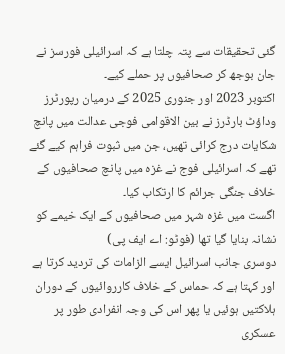گئی تحقیقات سے پتہ چلتا ہے کہ اسرائیلی فورسز نے جان بوجھ کر صحافیوں پر حملے کیے۔
اکتوبر 2023 اور جنوری 2025 کے درمیان رپورٹرز وداؤٹ بارڈرز نے بین الاقوامی فوجی عدالت میں پانچ شکایات درج کرائی تھیں، جن میں ثبوت فراہم کیے گئے تھے کہ اسرائیلی فوج نے غزہ میں پانچ صحافیوں کے خلاف جنگی جرائم کا ارتکاب کیا۔
اگست میں غزہ شہر میں صحافیوں کے ایک خیمے کو نشانہ بنایا گیا تھا (فوٹو: اے ایف پی)
دوسری جانب اسرائیل ایسے الزامات کی تردید کرتا ہے اور کہتا ہے کہ حماس کے خلاف کارروائیوں کے دوران ہلاکتیں ہوئیں یا پھر اس کی وجہ انفرادی طور پر عسکری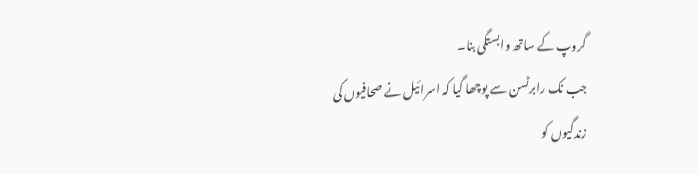گروپ کے ساتھ وابستگی بنا۔
جب نک رابرٹسن سے پوچھا گیا کہ اسرائیل نے صحافیوں کی زندگیوں کو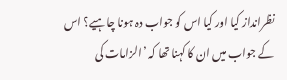نظرانداز کیا اور کیا اس کو جواب دہ ہونا چاہیے؟ اس کے جواب میں ان کا کہنا تھا کہ ’الزامات کی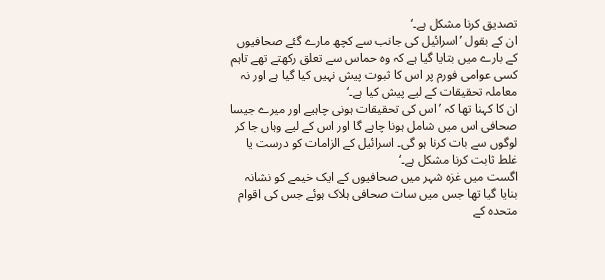تصدیق کرنا مشکل ہے۔‘
ان کے بقول ’اسرائیل کی جانب سے کچھ مارے گئے صحافیوں کے بارے میں بتایا گیا ہے کہ وہ حماس سے تعلق رکھتے تھے تاہم کسی عوامی فورم پر اس کا ثبوت پیش نہیں کیا گیا ہے اور نہ معاملہ تحقیقات کے لیے پیش کیا ہے۔‘
ان کا کہنا تھا کہ ’اس کی تحقیقات ہونی چاہیے اور میرے جیسا صحافی اس میں شامل ہونا چاہے گا اور اس کے لیے وہاں جا کر لوگوں سے بات کرنا ہو گی۔ اسرائیل کے الزامات کو درست یا غلط ثابت کرنا مشکل ہے۔‘
اگست میں غزہ شہر میں صحافیوں کے ایک خیمے کو نشانہ بنایا گیا تھا جس میں سات صحافی ہلاک ہوئے جس کی اقوام متحدہ کے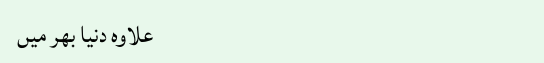علاوہ دنیا بھر میں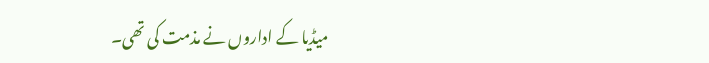میڈیا کے اداروں نے مذمت کی تھی۔